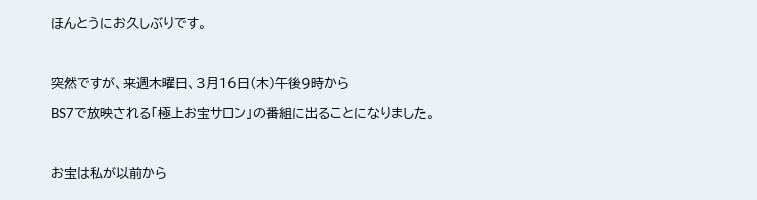ほんとうにお久しぶりです。



突然ですが、来週木曜日、3月16日(木)午後9時から

BS7で放映される「極上お宝サロン」の番組に出ることになりました。



お宝は私が以前から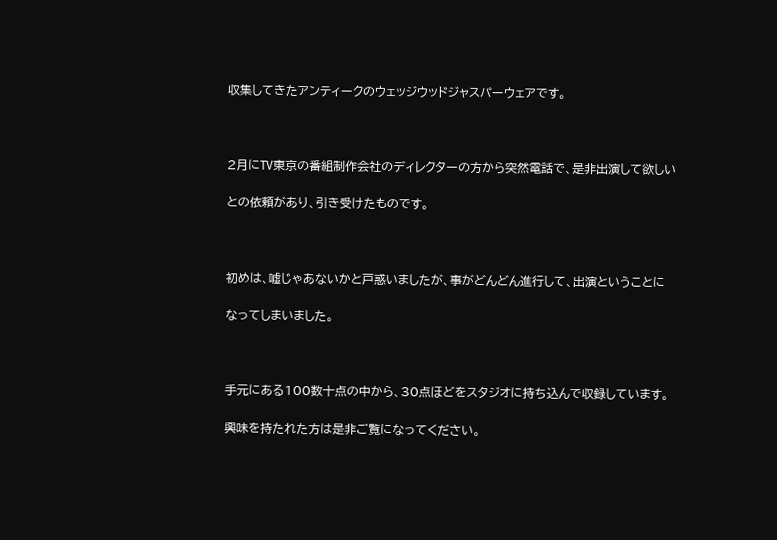収集してきたアンティークのウェッジウッドジャスパーウェアです。



2月にTV東京の番組制作会社のディレクターの方から突然電話で、是非出演して欲しい

との依頼があり、引き受けたものです。



初めは、嘘じゃあないかと戸惑いましたが、事がどんどん進行して、出演ということに

なってしまいました。



手元にある100数十点の中から、30点ほどをスタジオに持ち込んで収録しています。

興味を持たれた方は是非ご覧になってください。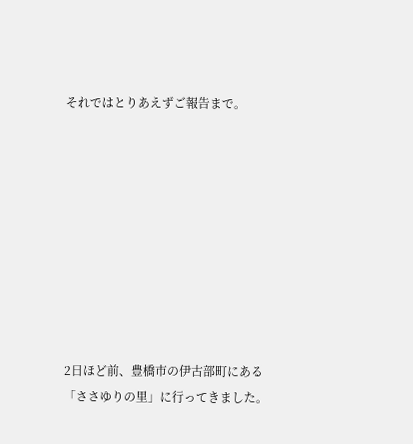それではとりあえずご報告まで。









2日ほど前、豊橋市の伊古部町にある「ささゆりの里」に行ってきました。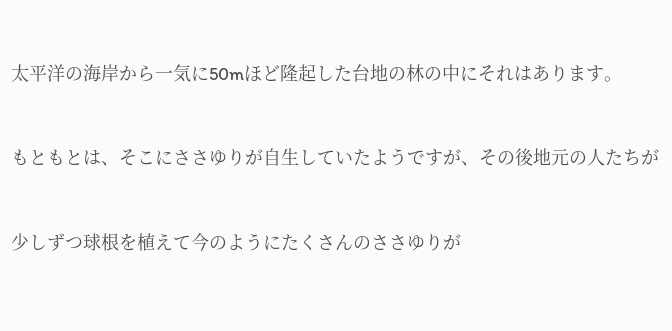太平洋の海岸から一気に50mほど隆起した台地の林の中にそれはあります。


もともとは、そこにささゆりが自生していたようですが、その後地元の人たちが


少しずつ球根を植えて今のようにたくさんのささゆりが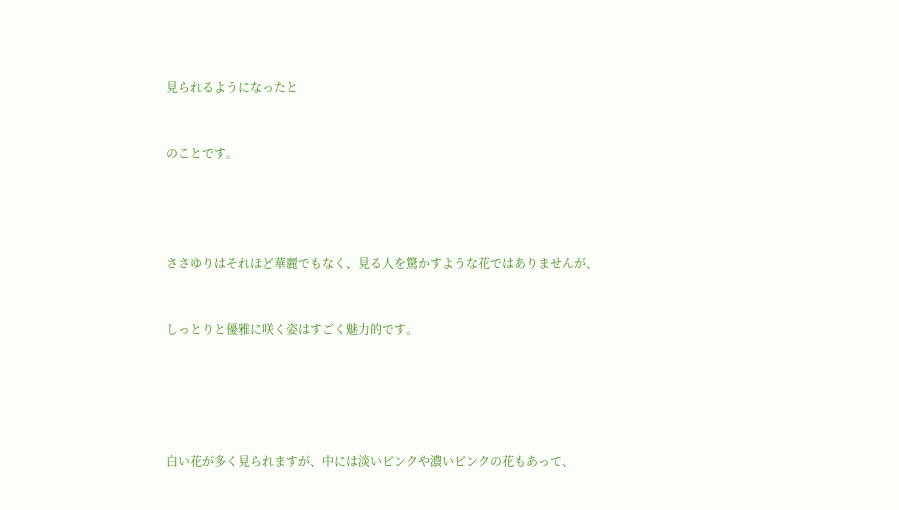見られるようになったと


のことです。




ささゆりはそれほど華麗でもなく、見る人を驚かすような花ではありませんが、


しっとりと優雅に咲く姿はすごく魅力的です。





白い花が多く見られますが、中には淡いピンクや濃いピンクの花もあって、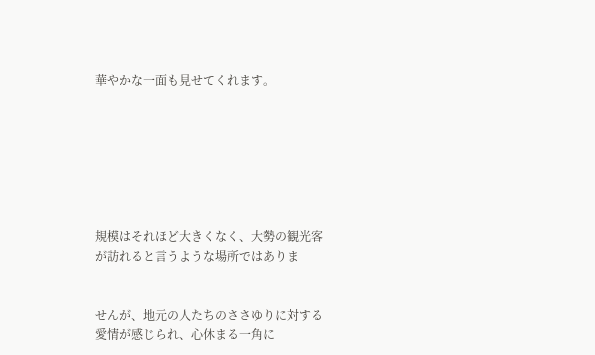華やかな一面も見せてくれます。







規模はそれほど大きくなく、大勢の観光客が訪れると言うような場所ではありま


せんが、地元の人たちのささゆりに対する愛情が感じられ、心休まる一角に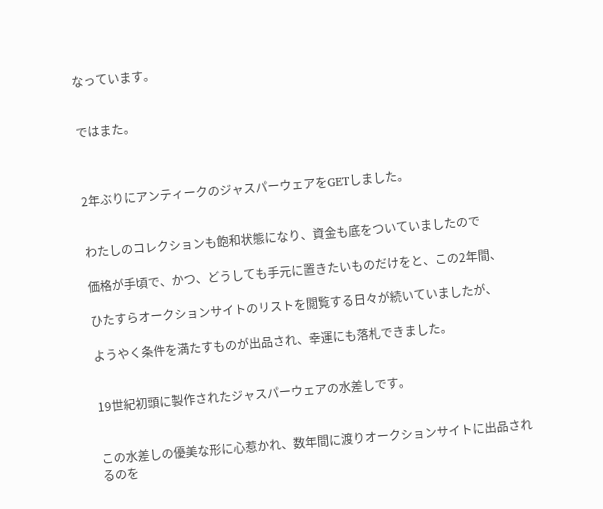なっています。


ではまた。



2年ぶりにアンティークのジャスパーウェアをGETしました。


わたしのコレクションも飽和状態になり、資金も底をついていましたので

価格が手頃で、かつ、どうしても手元に置きたいものだけをと、この2年間、

ひたすらオークションサイトのリストを閲覧する日々が続いていましたが、

ようやく条件を満たすものが出品され、幸運にも落札できました。


19世紀初頭に製作されたジャスパーウェアの水差しです。


この水差しの優美な形に心惹かれ、数年間に渡りオークションサイトに出品されるのを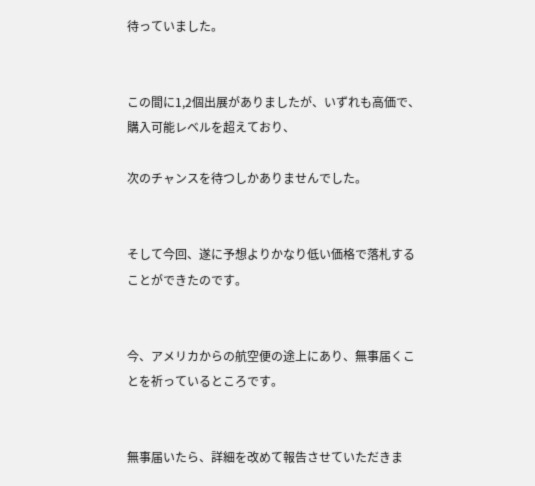待っていました。


この間に1,2個出展がありましたが、いずれも高価で、購入可能レベルを超えており、

次のチャンスを待つしかありませんでした。


そして今回、遂に予想よりかなり低い価格で落札することができたのです。


今、アメリカからの航空便の途上にあり、無事届くことを祈っているところです。


無事届いたら、詳細を改めて報告させていただきま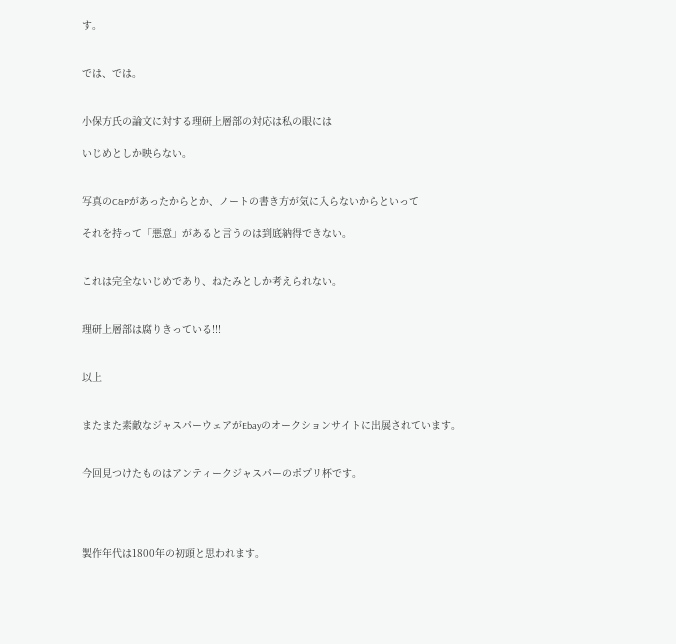す。


では、では。


小保方氏の論文に対する理研上層部の対応は私の眼には

いじめとしか映らない。


写真のC&Pがあったからとか、ノートの書き方が気に入らないからといって

それを持って「悪意」があると言うのは到底納得できない。


これは完全ないじめであり、ねたみとしか考えられない。


理研上層部は腐りきっている!!!


以上


またまた素敵なジャスパーウェアがEbayのオークションサイトに出展されています。


今回見つけたものはアンティークジャスパーのポプリ杯です。




製作年代は1800年の初頭と思われます。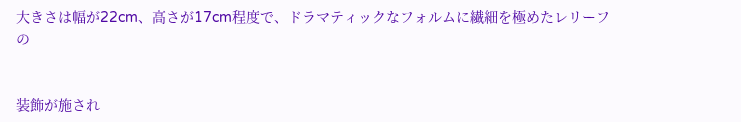大きさは幅が22cm、高さが17cm程度で、ドラマティックなフォルムに繊細を極めたレリーフの


装飾が施され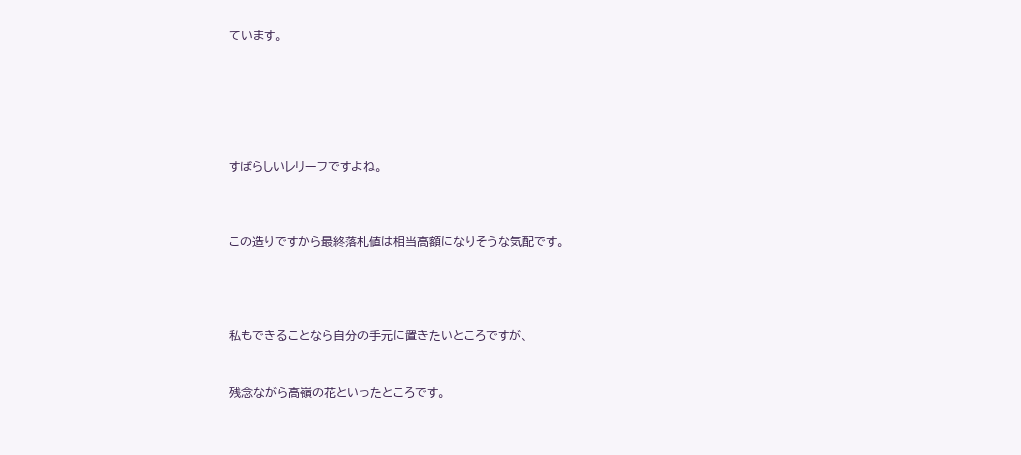ています。






すばらしいレリーフですよね。



この造りですから最終落札値は相当高額になりそうな気配です。




私もできることなら自分の手元に置きたいところですが、


残念ながら高嶺の花といったところです。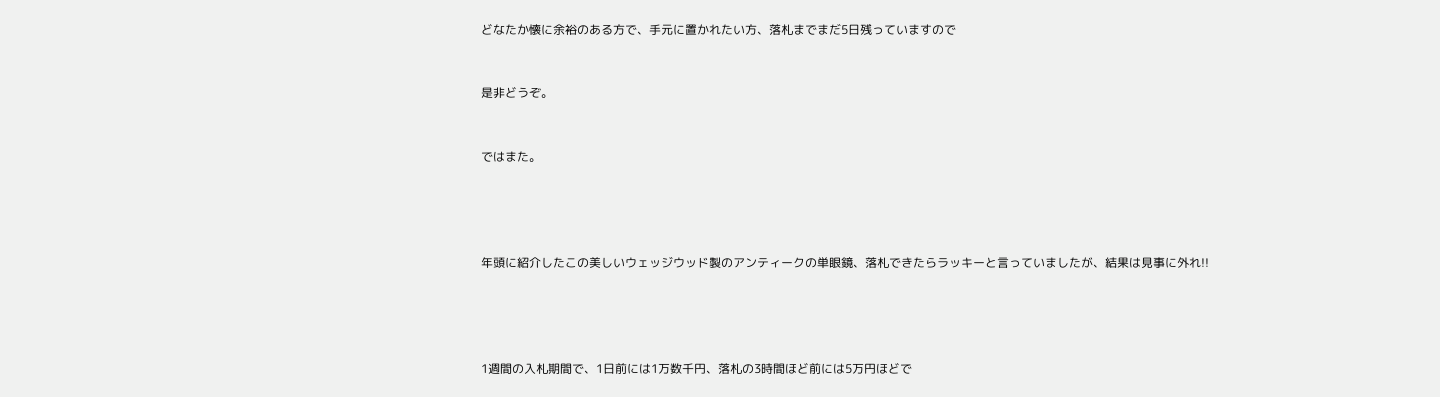どなたか懐に余裕のある方で、手元に置かれたい方、落札までまだ5日残っていますので


是非どうぞ。


ではまた。




年頭に紹介したこの美しいウェッジウッド製のアンティークの単眼鏡、落札できたらラッキーと言っていましたが、結果は見事に外れ!!




1週間の入札期間で、1日前には1万数千円、落札の3時間ほど前には5万円ほどで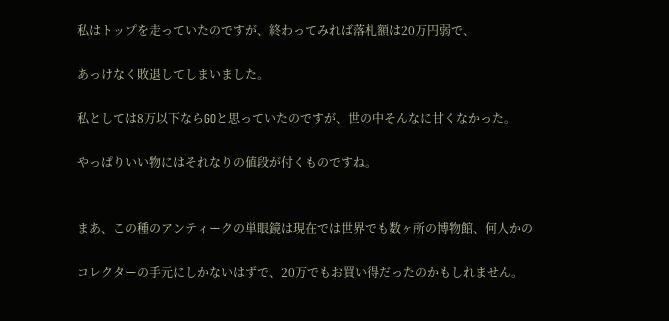私はトップを走っていたのですが、終わってみれば落札額は20万円弱で、

あっけなく敗退してしまいました。

私としては8万以下ならGOと思っていたのですが、世の中そんなに甘くなかった。

やっぱりいい物にはそれなりの値段が付くものですね。


まあ、この種のアンティークの単眼鏡は現在では世界でも数ヶ所の博物館、何人かの

コレクターの手元にしかないはずで、20万でもお買い得だったのかもしれません。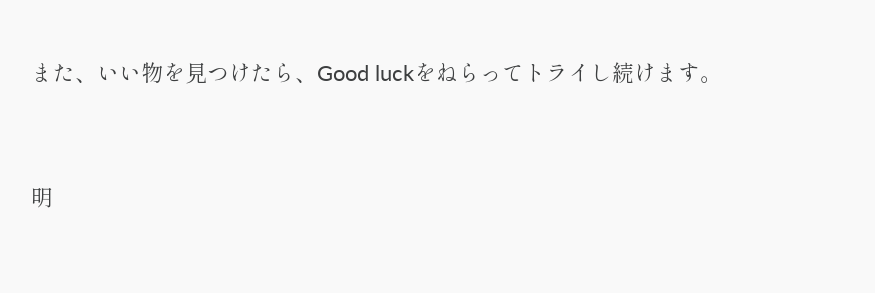また、いい物を見つけたら、Good luckをねらってトライし続けます。


明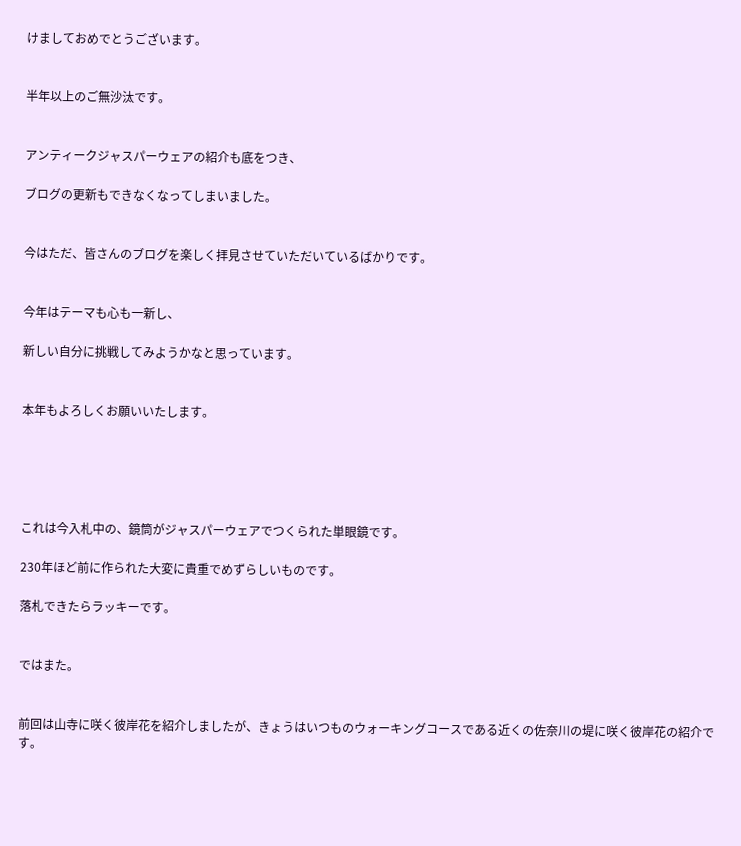けましておめでとうございます。


半年以上のご無沙汰です。


アンティークジャスパーウェアの紹介も底をつき、

ブログの更新もできなくなってしまいました。


今はただ、皆さんのブログを楽しく拝見させていただいているばかりです。


今年はテーマも心も一新し、

新しい自分に挑戦してみようかなと思っています。


本年もよろしくお願いいたします。





これは今入札中の、鏡筒がジャスパーウェアでつくられた単眼鏡です。

230年ほど前に作られた大変に貴重でめずらしいものです。

落札できたらラッキーです。


ではまた。


前回は山寺に咲く彼岸花を紹介しましたが、きょうはいつものウォーキングコースである近くの佐奈川の堤に咲く彼岸花の紹介です。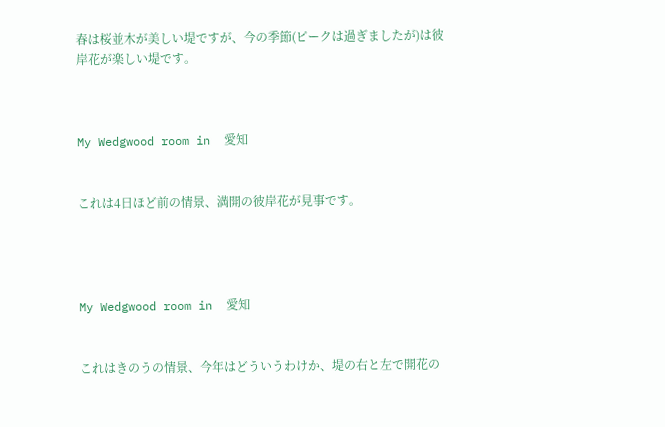春は桜並木が美しい堤ですが、今の季節(ピークは過ぎましたが)は彼岸花が楽しい堤です。



My Wedgwood room in  愛知


これは4日ほど前の情景、満開の彼岸花が見事です。




My Wedgwood room in  愛知


これはきのうの情景、今年はどういうわけか、堤の右と左で開花の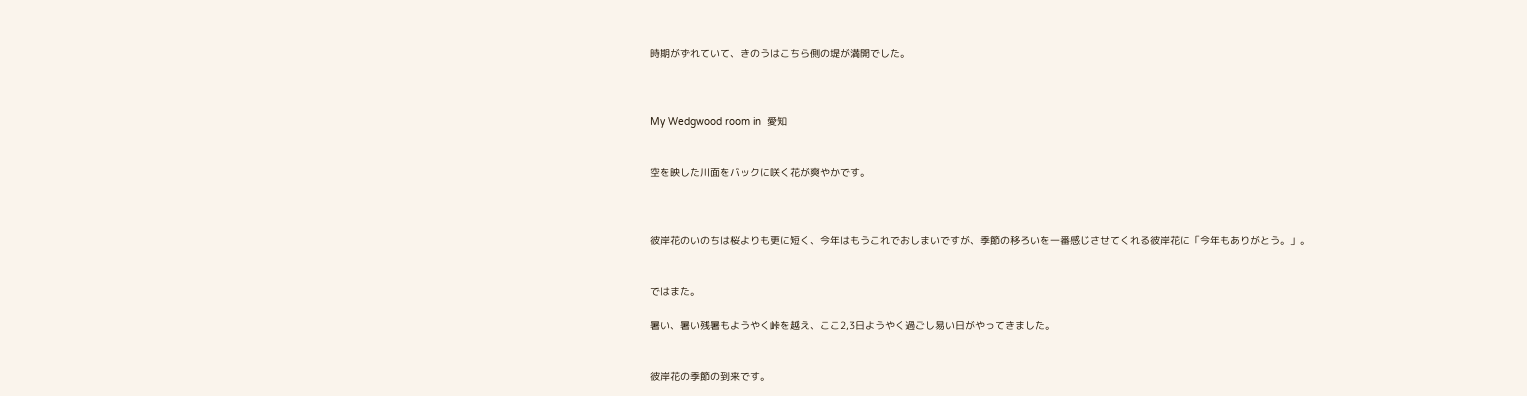時期がずれていて、きのうはこちら側の堤が満開でした。



My Wedgwood room in  愛知


空を映した川面をバックに咲く花が爽やかです。



彼岸花のいのちは桜よりも更に短く、今年はもうこれでおしまいですが、季節の移ろいを一番感じさせてくれる彼岸花に「今年もありがとう。」。


ではまた。

暑い、暑い残暑もようやく峠を越え、ここ2,3日ようやく過ごし易い日がやってきました。


彼岸花の季節の到来です。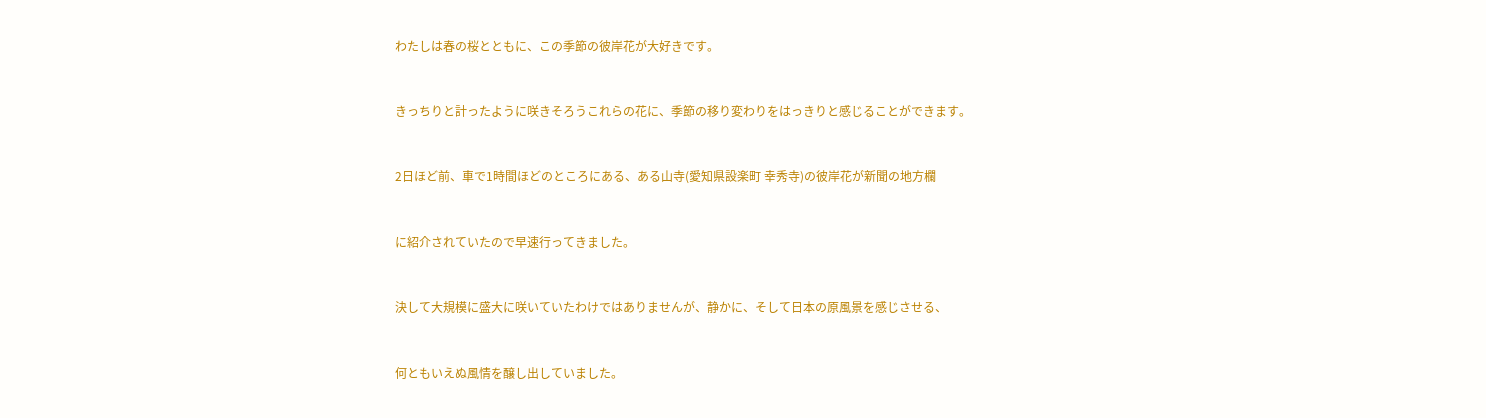わたしは春の桜とともに、この季節の彼岸花が大好きです。


きっちりと計ったように咲きそろうこれらの花に、季節の移り変わりをはっきりと感じることができます。


2日ほど前、車で1時間ほどのところにある、ある山寺(愛知県設楽町 幸秀寺)の彼岸花が新聞の地方欄


に紹介されていたので早速行ってきました。


決して大規模に盛大に咲いていたわけではありませんが、静かに、そして日本の原風景を感じさせる、


何ともいえぬ風情を醸し出していました。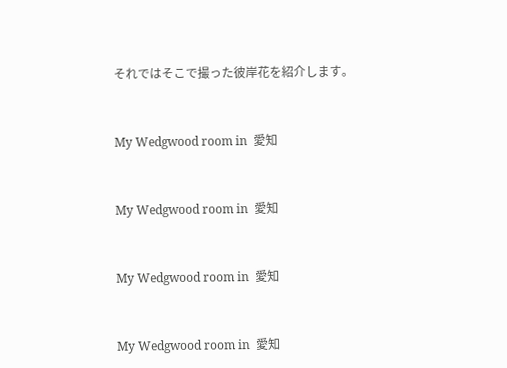それではそこで撮った彼岸花を紹介します。



My Wedgwood room in  愛知



My Wedgwood room in  愛知



My Wedgwood room in  愛知



My Wedgwood room in  愛知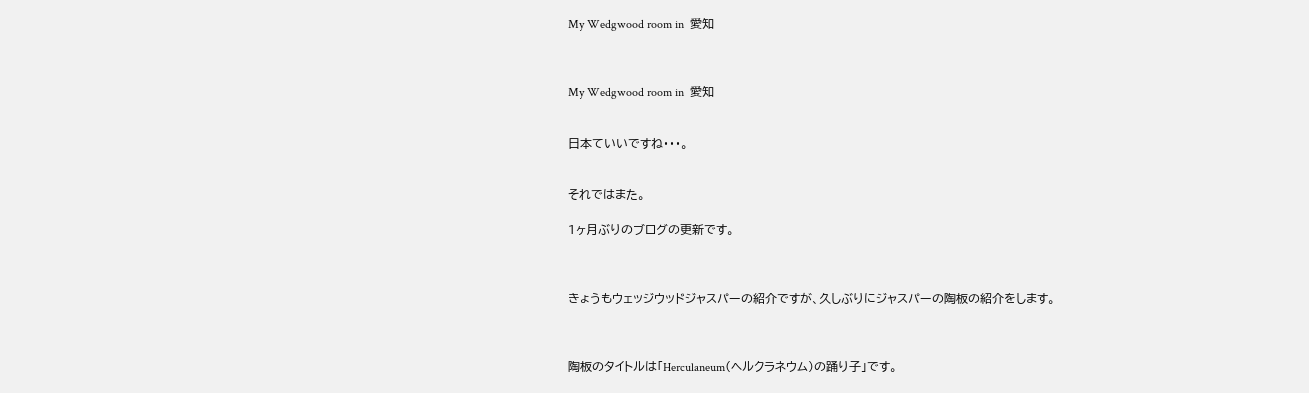My Wedgwood room in  愛知



My Wedgwood room in  愛知


日本ていいですね・・・。


それではまた。

1ヶ月ぶりのブログの更新です。



きょうもウェッジウッドジャスパーの紹介ですが、久しぶりにジャスパーの陶板の紹介をします。



陶板のタイトルは「Herculaneum(ヘルクラネウム)の踊り子」です。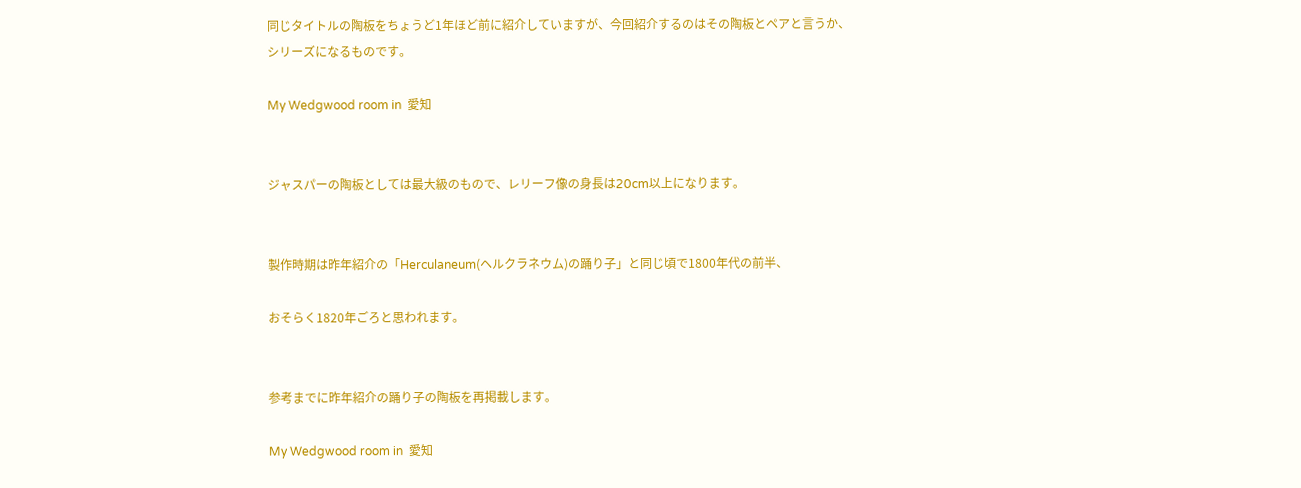同じタイトルの陶板をちょうど1年ほど前に紹介していますが、今回紹介するのはその陶板とペアと言うか、シリーズになるものです。

My Wedgwood room in  愛知


ジャスパーの陶板としては最大級のもので、レリーフ像の身長は20cm以上になります。


製作時期は昨年紹介の「Herculaneum(ヘルクラネウム)の踊り子」と同じ頃で1800年代の前半、

おそらく1820年ごろと思われます。


参考までに昨年紹介の踊り子の陶板を再掲載します。

My Wedgwood room in  愛知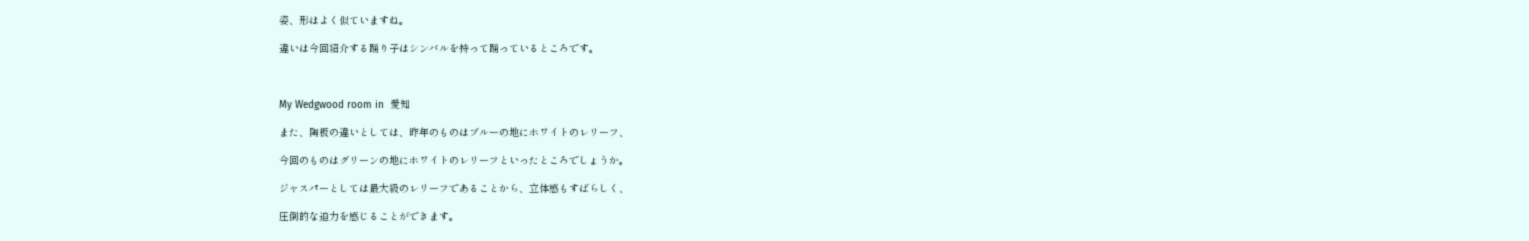姿、形はよく似ていますね。

違いは今回紹介する踊り子はシンバルを持って踊っているところです。



My Wedgwood room in  愛知

また、陶板の違いとしては、昨年のものはブルーの地にホワイトのレリーフ、

今回のものはグリーンの地にホワイトのレリーフといったところでしょうか。

ジャスパーとしては最大級のレリーフであることから、立体感もすばらしく、

圧倒的な迫力を感じることができます。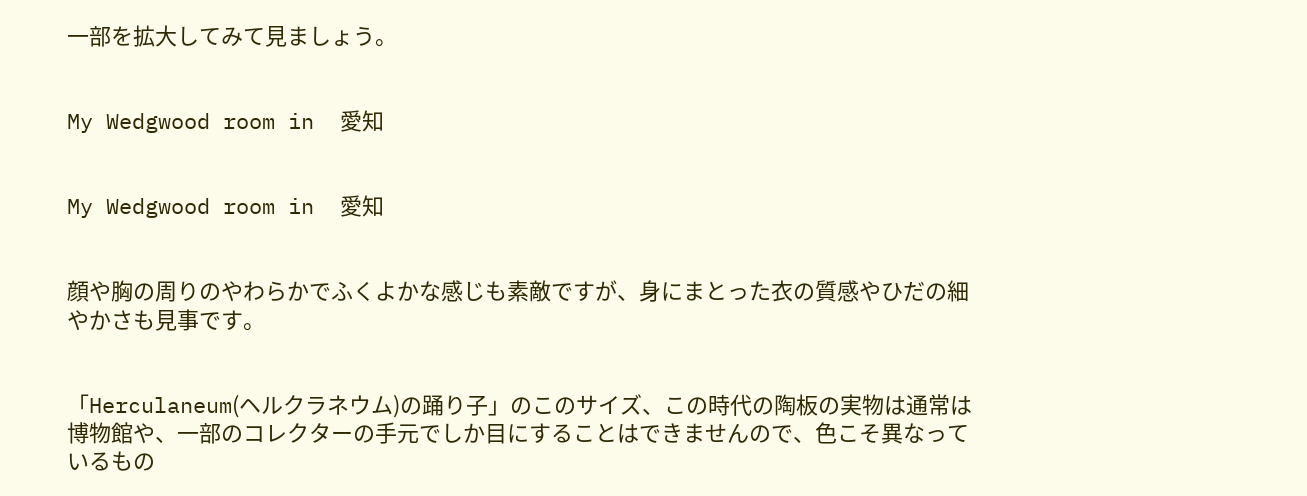一部を拡大してみて見ましょう。


My Wedgwood room in  愛知


My Wedgwood room in  愛知


顔や胸の周りのやわらかでふくよかな感じも素敵ですが、身にまとった衣の質感やひだの細やかさも見事です。


「Herculaneum(ヘルクラネウム)の踊り子」のこのサイズ、この時代の陶板の実物は通常は博物館や、一部のコレクターの手元でしか目にすることはできませんので、色こそ異なっているもの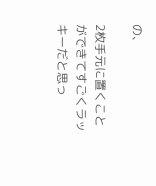の、

2枚手元に置くことができてすごくラッキーだと思っ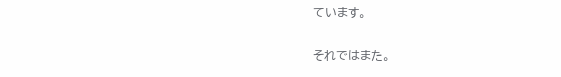ています。


それではまた。